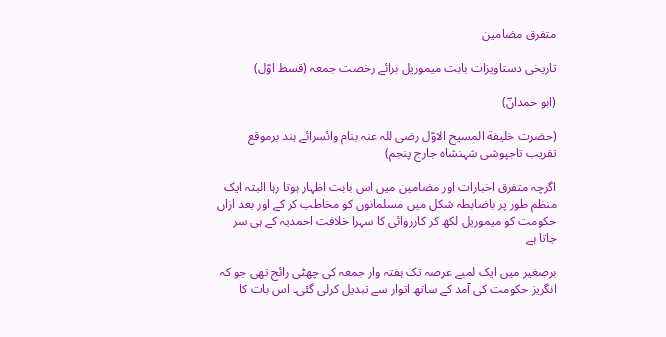متفرق مضامین

تاریخی دستاویزات بابت میموریل برائے رخصت جمعہ (قسط اوّل)

(ابو حمدانؔ)

(حضرت خلیفة المسیح الاوّل رضی للہ عنہ بنام وائسرائے ہند برموقع تقریب تاجپوشی شہنشاہ جارج پنجم)

اگرچہ متفرق اخبارات اور مضامین میں اس بابت اظہار ہوتا رہا البتہ ایک منظم طور پر باضابطہ شکل میں مسلمانوں کو مخاطب کر کے اور بعد ازاں حکومت کو میموریل لکھ کر کارروائی کا سہرا خلافت احمدیہ کے ہی سر جاتا ہے

برصغیر میں ایک لمبے عرصہ تک ہفتہ وار جمعہ کی چھٹی رائج تھی جو کہ انگریز حکومت کی آمد کے ساتھ اتوار سے تبدیل کرلی گئی۔ اس بات کا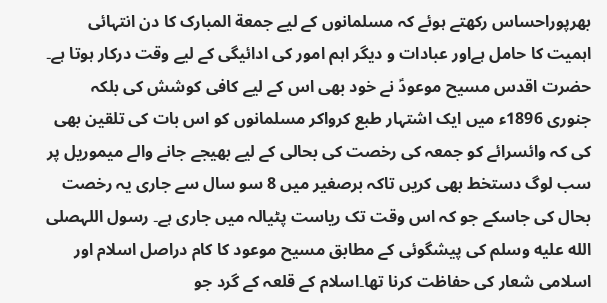بھرپوراحساس رکھتے ہوئے کہ مسلمانوں کے لیے جمعة المبارک کا دن انتہائی اہمیت کا حامل ہےاور عبادات و دیگر اہم امور کی ادائیگی کے لیے وقت درکار ہوتا ہے۔ حضرت اقدس مسیح موعودؑ نے خود بھی اس کے لیے کافی کوشش کی بلکہ جنوری 1896ء میں ایک اشتہار طبع کرواکر مسلمانوں کو اس بات کی تلقین بھی کی کہ وائسرائے کو جمعہ کی رخصت کی بحالی کے لیے بھیجے جانے والے میموریل پر سب لوگ دستخط بھی کریں تاکہ برصغیر میں 8 سو سال سے جاری یہ رخصت بحال کی جاسکے جو کہ اس وقت تک ریاست پٹیالہ میں جاری ہے۔ رسول اللہصلى الله عليه وسلم کی پیشگوئی کے مطابق مسیح موعود کا کام دراصل اسلام اور اسلامی شعار کی حفاظت کرنا تھا۔اسلام کے قلعہ کے گرد جو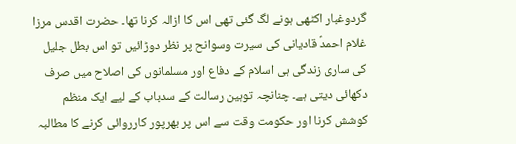گردوغبار اکٹھی ہونے لگ گئی تھی اس کا ازالہ کرنا تھا۔ حضرت اقدس مرزا غلام احمدؑ قادیانی کی سیرت وسوانح پر نظر دوڑائیں تو اس بطل جلیل کی ساری زندگی ہی اسلام کے دفاع اور مسلمانوں کی اصلاح میں صرف دکھائی دیتی ہے۔ چنانچہ توہین رسالت کے سدباب کے لیے ایک منظم کوشش کرنا اور حکومت وقت سے اس پر بھرپور کارروائی کرنے کا مطالبہ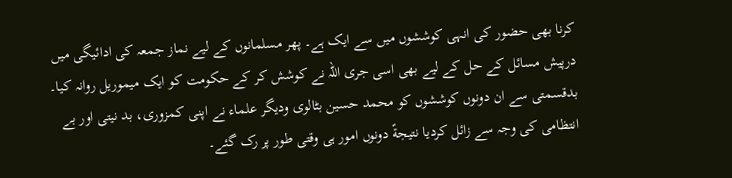کرنا بھی حضور کی انہی کوششوں میں سے ایک ہے۔ پھر مسلمانوں کے لیے نماز جمعہ کی ادائیگی میں درپیش مسائل کے حل کے لیے بھی اسی جری اللہ نے کوشش کر کے حکومت کو ایک میموریل روانہ کیا۔ بدقسمتی سے ان دونوں کوششوں کو محمد حسین بٹالوی ودیگر علماء نے اپنی کمزوری، بد نیتی اور بے انتظامی کی وجہ سے زائل کردیا نتیجةً دونوں امور ہی وقتی طور پر رک گئے۔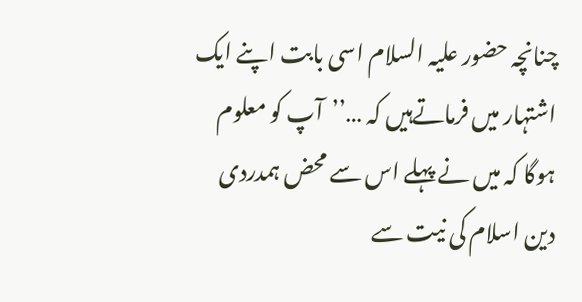چنانچہ حضور علیہ السلام اسی بابت اپنے ایک اشتہار میں فرماتےہیں کہ …’’آپ کو معلوم ہوگا کہ میں نے پہلے اس سے محض ہمدردی دین اسلام کی نیت سے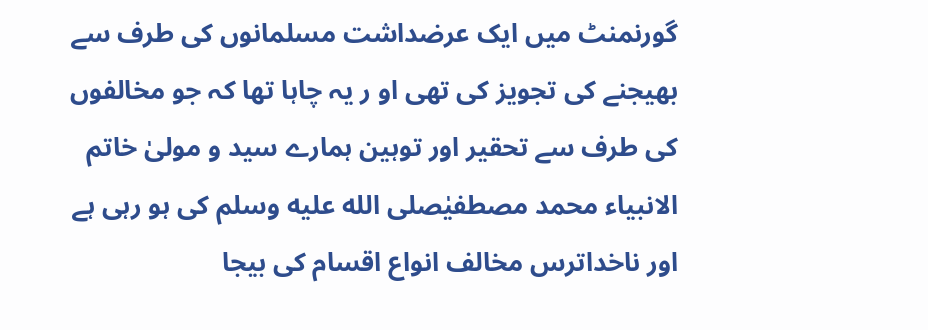گورنمنٹ میں ایک عرضداشت مسلمانوں کی طرف سے بھیجنے کی تجویز کی تھی او ر یہ چاہا تھا کہ جو مخالفوں کی طرف سے تحقیر اور توہین ہمارے سید و مولیٰ خاتم الانبیاء محمد مصطفیٰصلى الله عليه وسلم کی ہو رہی ہے اور ناخداترس مخالف انواع اقسام کی بیجا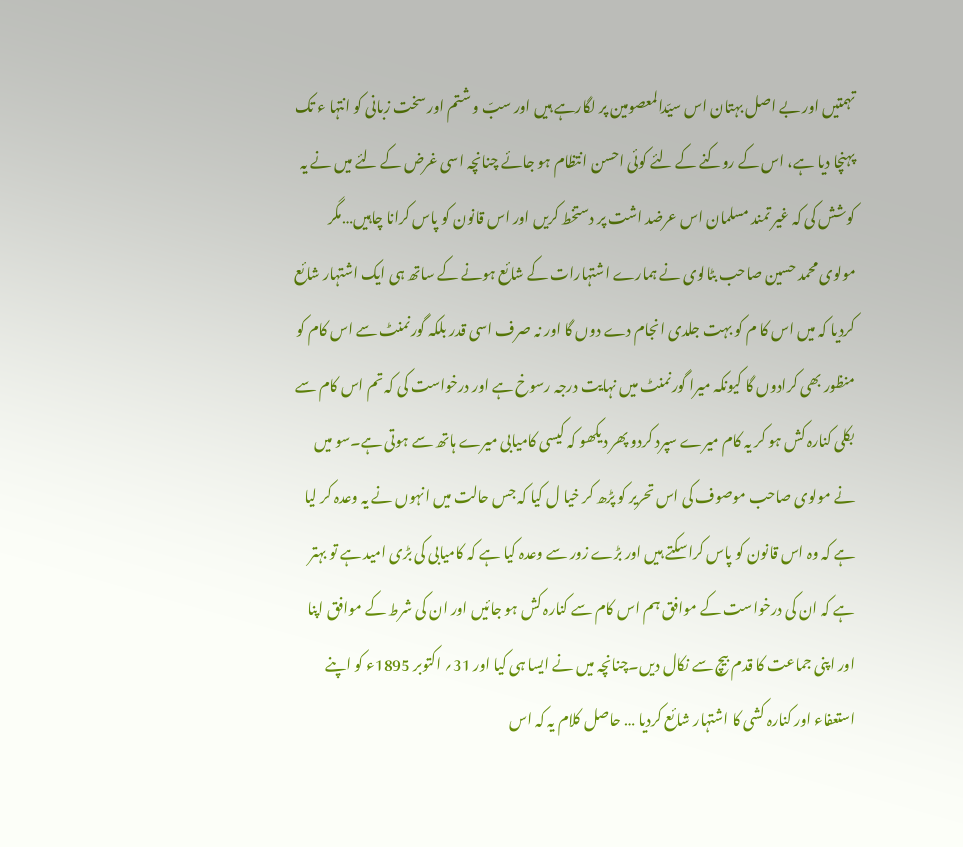تہمتیں اور بے اصل بہتان اس سیّدالمعصومین پر لگارہے ہیں اور سبّ و شتم اور سخت زبانی کو انتہا ء تک پہنچا دیا ہے، اس کے روکنے کے لئے کوئی احسن انتظام ہو جائے چنانچہ اسی غرض کے لئے میں نے یہ کوشش کی کہ غیر تمند مسلمان اس عرضد اشت پر دستخط کریں اور اس قانون کو پاس کرانا چاہیں…مگر مولوی محمد حسین صاحب بٹالوی نے ہمارے اشتہارات کے شائع ہونے کے ساتھ ہی ایک اشتہار شائع کردیا کہ میں اس کا م کو بہت جلدی انجام دے دوں گا اور نہ صرف اسی قدر بلکہ گورنمنٹ سے اس کام کو منظور بھی کرادوں گا کیونکہ میرا گورنمنٹ میں نہایت درجہ رسوخ ہے اور درخواست کی کہ تم اس کام سے بکلی کنارہ کش ہو کر یہ کام میرے سپرد کردو پھر دیکھو کہ کیسی کامیابی میرے ہاتھ سے ہوتی ہے۔سو میں نے مولوی صاحب موصوف کی اس تحریر کو پڑھ کر خیا ل کیا کہ جس حالت میں انہوں نے یہ وعدہ کر لیا ہے کہ وہ اس قانون کو پاس کراسکتے ہیں اور بڑے زور سے وعدہ کیا ہے کہ کامیابی کی بڑی امید ہے تو بہتر ہے کہ ان کی درخواست کے موافق ہم اس کام سے کنارہ کش ہو جائیں اور ان کی شرط کے موافق اپنا اور اپنی جماعت کا قدم بیچ سے نکال دیں۔چنانچہ میں نے ایسا ہی کیا اور 31؍ اکتوبر 1895ء کو اپنے استعفاء اور کنارہ کشی کا اشتہار شائع کردیا … حاصل کلام یہ کہ اس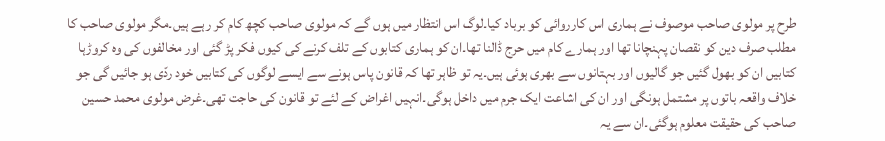طرح پر مولوی صاحب موصوف نے ہماری اس کارروائی کو برباد کیا۔لوگ اس انتظار میں ہوں گے کہ مولوی صاحب کچھ کام کر رہے ہیں۔مگر مولوی صاحب کا مطلب صرف دین کو نقصان پہنچانا تھا اور ہمارے کام میں حرج ڈالنا تھا۔ان کو ہماری کتابوں کے تلف کرنے کی کیوں فکر پڑ گئی اور مخالفوں کی وہ کروڑہا کتابیں ان کو بھول گئیں جو گالیوں اور بہتانوں سے بھری ہوئی ہیں۔یہ تو ظاہر تھا کہ قانون پاس ہونے سے ایسے لوگوں کی کتابیں خود ردّی ہو جائیں گی جو خلاف واقعہ باتوں پر مشتمل ہونگی اور ان کی اشاعت ایک جرم میں داخل ہوگی۔انہیں اغراض کے لئے تو قانون کی حاجت تھی۔غرض مولوی محمد حسین صاحب کی حقیقت معلوم ہوگئی۔ان سے یہ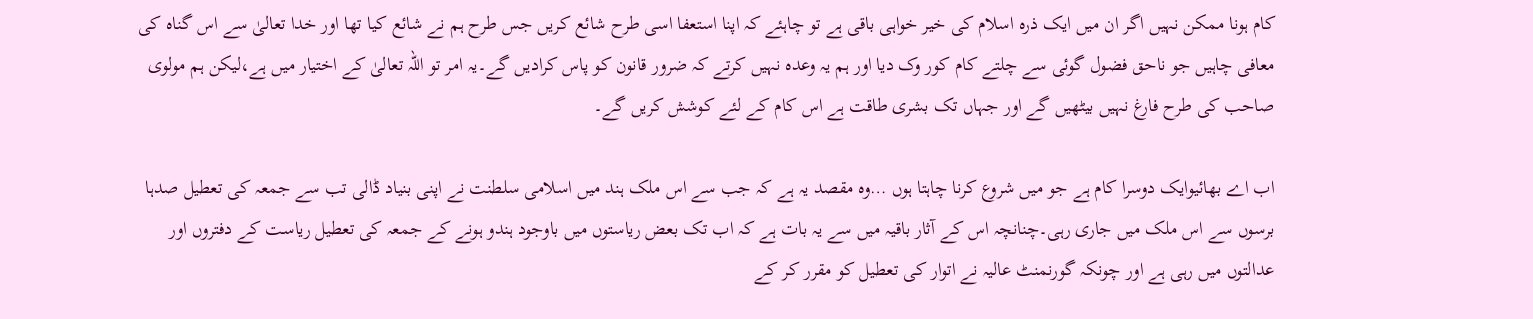کام ہونا ممکن نہیں اگر ان میں ایک ذرہ اسلام کی خیر خواہی باقی ہے تو چاہئے کہ اپنا استعفا اسی طرح شائع کریں جس طرح ہم نے شائع کیا تھا اور خدا تعالیٰ سے اس گناہ کی معافی چاہیں جو ناحق فضول گوئی سے چلتے کام کور وک دیا اور ہم یہ وعدہ نہیں کرتے کہ ضرور قانون کو پاس کرادیں گے۔یہ امر تو اللہ تعالیٰ کے اختیار میں ہے،لیکن ہم مولوی صاحب کی طرح فارغ نہیں بیٹھیں گے اور جہاں تک بشری طاقت ہے اس کام کے لئے کوشش کریں گے۔

اب اے بھائیوایک دوسرا کام ہے جو میں شروع کرنا چاہتا ہوں …وہ مقصد یہ ہے کہ جب سے اس ملک ہند میں اسلامی سلطنت نے اپنی بنیاد ڈالی تب سے جمعہ کی تعطیل صدہا برسوں سے اس ملک میں جاری رہی۔چنانچہ اس کے آثار باقیہ میں سے یہ بات ہے کہ اب تک بعض ریاستوں میں باوجود ہندو ہونے کے جمعہ کی تعطیل ریاست کے دفتروں اور عدالتوں میں رہی ہے اور چونکہ گورنمنٹ عالیہ نے اتوار کی تعطیل کو مقرر کر کے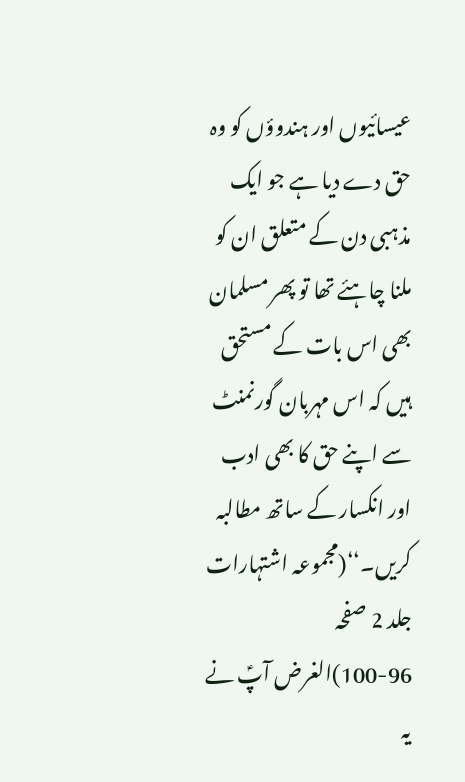عیسائیوں اور ہندوؤں کو وہ حق دے دیا ہے جو ایک مذہبی دن کے متعلق ان کو ملنا چاہئے تھا تو پھر مسلمان بھی اس بات کے مستحق ہیں کہ اس مہربان گورنمنٹ سے اپنے حق کا بھی ادب اور انکسار کے ساتھ مطالبہ کریں۔‘‘(مجموعہ اشتہارات جلد 2 صفحہ 96-100)الغرض آپؑ نے یہ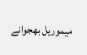میموریل بھجوانے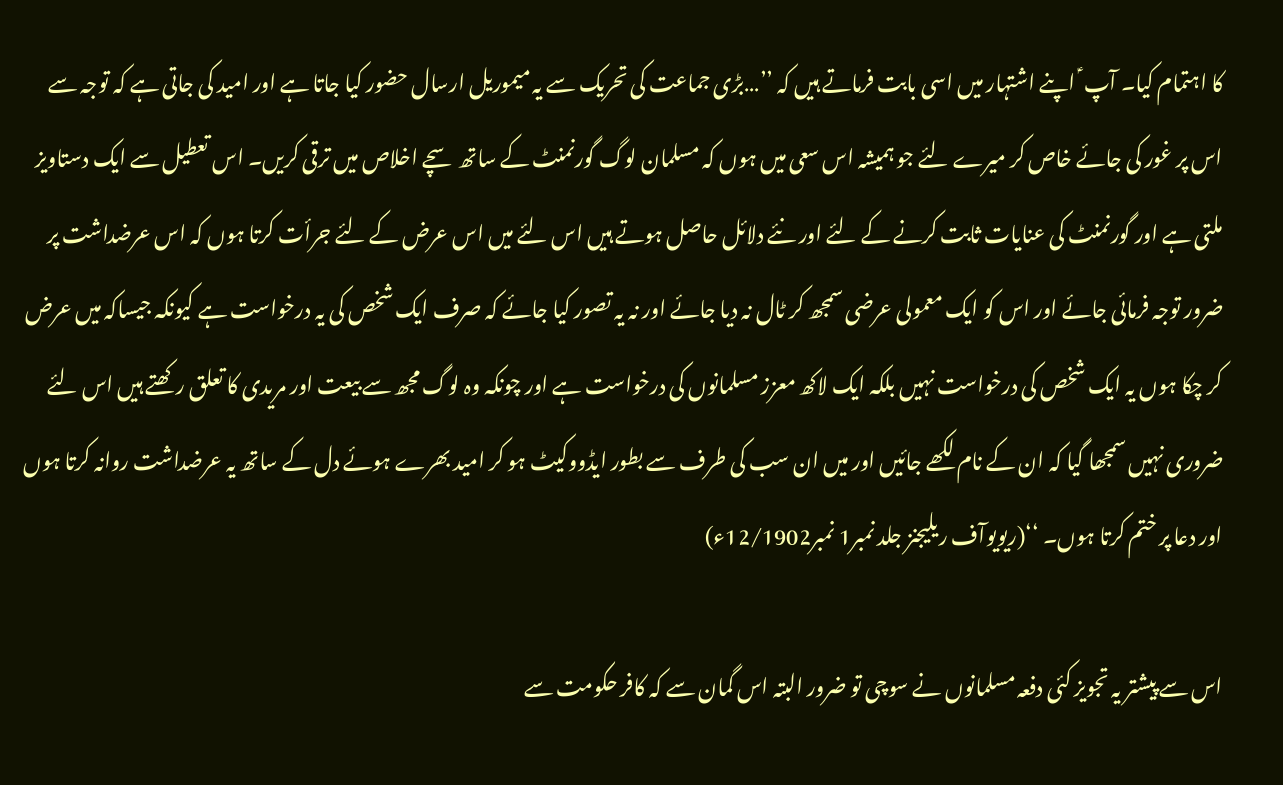کا اہتمام کیا۔ آپ ؑ اپنے اشتہار میں اسی بابت فرماتے ہیں کہ ’’…بڑی جماعت کی تحریک سے یہ میموریل ارسال حضور کیا جاتا ہے اور امید کی جاتی ہے کہ توجہ سے اس پر غور کی جائے خاص کر میرے لئے جو ہمیشہ اس سعی میں ہوں کہ مسلمان لوگ گورنمنٹ کے ساتھ سچے اخلاص میں ترقی کریں۔ اس تعطیل سے ایک دستاویز ملتی ہے اور گورنمنٹ کی عنایات ثابت کرنے کے لئے اور نئے دلائل حاصل ہوتے ہیں اس لئے میں اس عرض کے لئے جرأت کرتا ہوں کہ اس عرضداشت پر ضرور توجہ فرمائی جائے اور اس کو ایک معمولی عرضی سمجھ کر ٹال نہ دیا جائے اور نہ یہ تصور کیا جائے کہ صرف ایک شخص کی یہ درخواست ہے کیونکہ جیساکہ میں عرض کر چکا ہوں یہ ایک شخص کی درخواست نہیں بلکہ ایک لاکھ معزز مسلمانوں کی درخواست ہے اور چونکہ وہ لوگ مجھ سے بیعت اور مریدی کا تعلق رکھتے ہیں اس لئے ضروری نہیں سمجھا گیا کہ ان کے نام لکھے جائیں اور میں ان سب کی طرف سے بطور ایڈووکیٹ ہو کر امید بھرے ہوئے دل کے ساتھ یہ عرضداشت روانہ کرتا ہوں اور دعا پر ختم کرتا ہوں۔ ‘‘(ریویوآف ریلیجنز جلد نمبر1 نمبر12/1902ء)

اس سے پیشتر یہ تجویز کئی دفعہ مسلمانوں نے سوچی تو ضرور البتہ اس گمان سے کہ کافر حکومت سے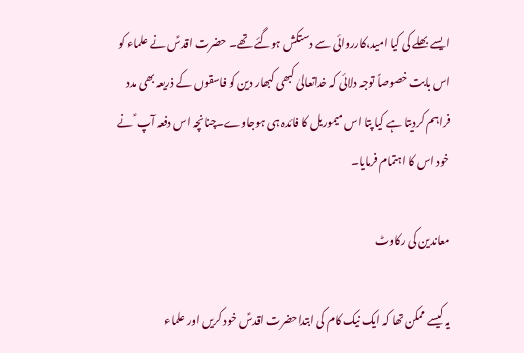ایسے بھلے کی کیا امید،کارروائی سے دستکش ہوگئے تھے۔ حضرت اقدسؑ نے علماء کو اس بابت خصوصاً توجہ دلائی کہ خداتعالیٰ کبھی کبھار دین کو فاسقوں کے ذریعہ بھی مدد فراہم کردیتا ہے کیا پتا اس میموریل کا فائدہ ہی ہوجاوے۔چنانچہ اس دفعہ آپ ؑ نے خود اس کا اہتمام فرمایا۔

معاندین کی رکاوٹ

یہ کیسے ممکن تھا کہ ایک نیک کام کی ابتداحضرت اقدسؑ خود کریں اور علماء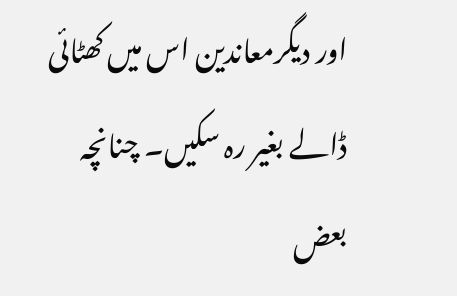اور دیگرمعاندین اس میں کھٹائی ڈالے بغیر رہ سکیں۔ چنانچہ بعض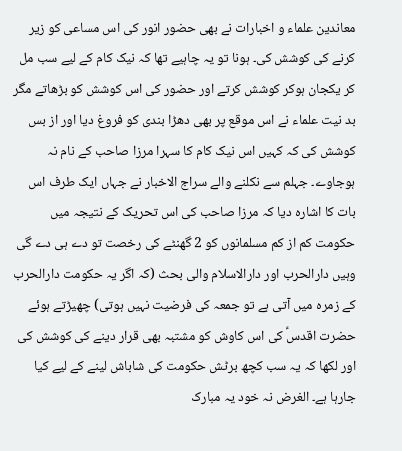معاندین علماء و اخبارات نے بھی حضور انور کی اس مساعی کو زیر کرنے کی کوشش کی۔ ہونا تو یہ چاہیے تھا کہ نیک کام کے لیے سب مل کر یکجان ہوکر کوشش کرتے اور حضور کی اس کوشش کو بڑھاتے مگر بد نیت علماء نے اس موقع پر بھی دھڑا بندی کو فروغ دیا اور از بس کوشش کی کہ کہیں اس نیک کام کا سہرا مرزا صاحب کے نام نہ ہوجاوے۔ جہلم سے نکلنے والے سراج الاخبار نے جہاں ایک طرف اس بات کا اشارہ دیا کہ مرزا صاحب کی اس تحریک کے نتیجہ میں حکومت کم از کم مسلمانوں کو 2 گھنٹے کی رخصت تو دے ہی دے گی وہیں دارالحرب اور دارالاسلام والی بحث (کہ اگر یہ حکومت دارالحرب کے زمرہ میں آتی ہے تو جمعہ کی فرضیت نہیں ہوتی) چھیڑتے ہوئے حضرت اقدسؑ کی اس کاوش کو مشتبہ بھی قرار دینے کی کوشش کی اور لکھا کہ یہ سب کچھ برٹش حکومت کی شاباش لینے کے لیے کیا جارہا ہے۔ الغرض نہ خود یہ مبارک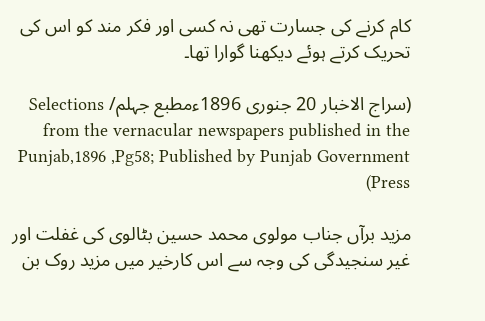کام کرنے کی جسارت تھی نہ کسی اور فکر مند کو اس کی تحریک کرتے ہوئے دیکھنا گوارا تھا۔

(سراج الاخبار 20 جنوری 1896ءمطبع جہلم/ Selections from the vernacular newspapers published in the Punjab,1896 ,Pg58; Published by Punjab Government Press)

مزید برآں جناب مولوی محمد حسین بٹالوی کی غفلت اور غیر سنجیدگی کی وجہ سے اس کارخیر میں مزید روک بن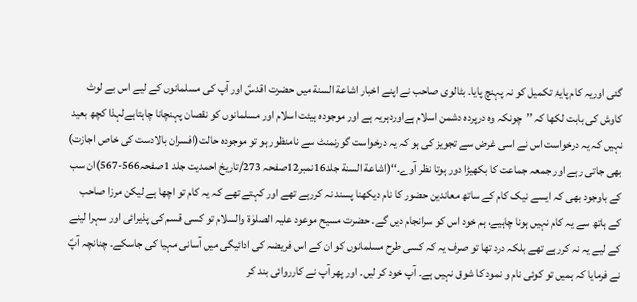گئی اوریہ کام پایۂ تکمیل کو نہ پہنچ پایا۔ بٹالوی صاحب نے اپنے اخبار اشاعة السنة میں حضرت اقدسؑ اور آپ کی مسلمانوں کے لیے اس بے لوث کاوش کی بابت لکھا کہ ’’چونکہ وہ درپردہ دشمن اسلام ہےاوردہریہ ہے اور موجودہ ہیئت اسلام اور مسلمانوں کو نقصان پہنچانا چاہتاہےلہذا کچھ بعید نہیں کہ یہ درخواست اس نے اسی غرض سے تجویز کی ہو کہ یہ درخواست گورنمنٹ سے نامنظور ہو تو موجودہ حالت(افسران بالادست کی خاص اجازت) بھی جاتی رہے اور جمعہ جماعت کا بکھیڑا دور ہوتا نظر آوے۔‘‘(اشاعة السنة جلد16نمبر12صفحہ 273/تاریخ احمدیت جلد 1صفحہ566-567)ان سب کے باوجود بھی کہ ایسے نیک کام کے ساتھ معاندین حضور کا نام دیکھنا پسند نہ کررہے تھے اور کہتے تھے کہ یہ کام تو اچھا ہے لیکن مرزا صاحب کے ہاتھ سے یہ کام نہیں ہونا چاہیے، ہم خود اس کو سرانجام دیں گے۔ حضرت مسیح موعود علیہ الصلوٰۃ والسلام تو کسی قسم کی پذیرائی اور سہرا لینے کے لیے یہ نہ کررہے تھے بلکہ درد تھا تو صرف یہ کہ کسی طرح مسلمانوں کو ان کے اس فریضہ کی ادائیگی میں آسانی مہیا کی جاسکے۔ چنانچہ آپؑ نے فرمایا کہ ہمیں تو کوئی نام و نمود کا شوق نہیں ہے۔ آپ خود کر لیں۔ اور پھر آپ نے کارروائی بند کر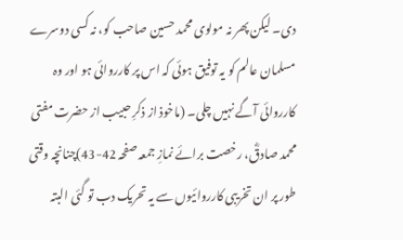دی۔ لیکن پھر نہ مولوی محمد حسین صاحب کو، نہ کسی دوسرے مسلمان عالم کو یہ توفیق ہوئی کہ اس پر کارروائی ہو اور وہ کارروائی آگے نہیں چلی۔ (ماخوذ از ذکرِ حبیب از حضرت مفتی محمد صادقؓ، رخصت برائے نمازِ جمعہ صفحہ 42-43)چنانچہ وقتی طور پر ان تخریبی کارروائیوں سے یہ تحریک دب تو گئی البتہ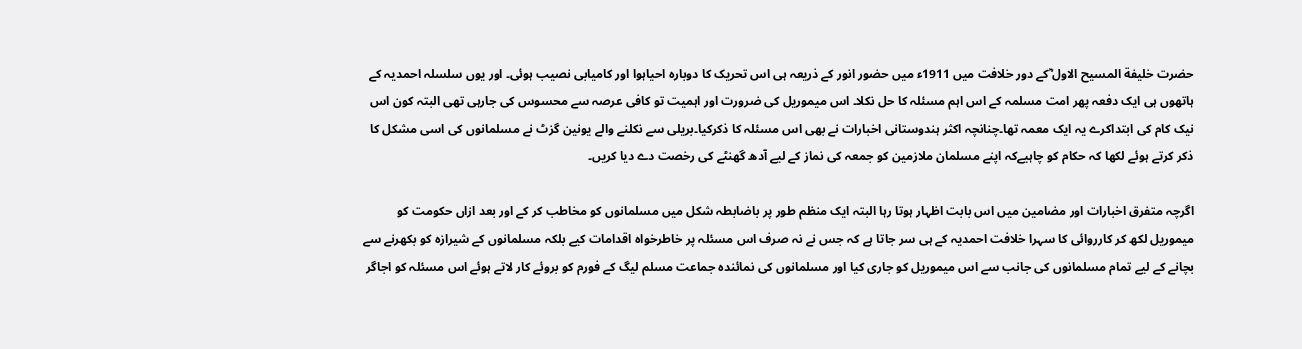حضرت خلیفة المسیح الاول ؓکے دور خلافت میں 1911ء میں حضور انور کے ذریعہ ہی اس تحریک کا دوبارہ احیاہوا اور کامیابی نصیب ہوئی۔ اور یوں سلسلہ احمدیہ کے ہاتھوں ہی ایک دفعہ پھر امت مسلمہ کے اس اہم مسئلہ کا حل نکلا۔ اس میموریل کی ضرورت اور اہمیت تو کافی عرصہ سے محسوس کی جارہی تھی البتہ کون اس نیک کام کی ابتداکرے یہ ایک معمہ تھا۔چنانچہ اکثر ہندوستانی اخبارات نے بھی اس مسئلہ کا ذکرکیا۔بریلی سے نکلنے والے یونین گزٹ نے مسلمانوں کی اسی مشکل کا ذکر کرتے ہوئے لکھا کہ حکام کو چاہیےکہ اپنے مسلمان ملازمین کو جمعہ کی نماز کے لیے آدھ گھنٹے کی رخصت دے دیا کریں۔

اگرچہ متفرق اخبارات اور مضامین میں اس بابت اظہار ہوتا رہا البتہ ایک منظم طور پر باضابطہ شکل میں مسلمانوں کو مخاطب کر کے اور بعد ازاں حکومت کو میموریل لکھ کر کارروائی کا سہرا خلافت احمدیہ کے ہی سر جاتا ہے کہ جس نے نہ صرف اس مسئلہ پر خاطرخواہ اقدامات کیے بلکہ مسلمانوں کے شیرازہ کو بکھرنے سے بچانے کے لیے تمام مسلمانوں کی جانب سے اس میموریل کو جاری کیا اور مسلمانوں کی نمائندہ جماعت مسلم لیگ کے فورم کو بروئے کار لاتے ہوئے اس مسئلہ کو اجاگر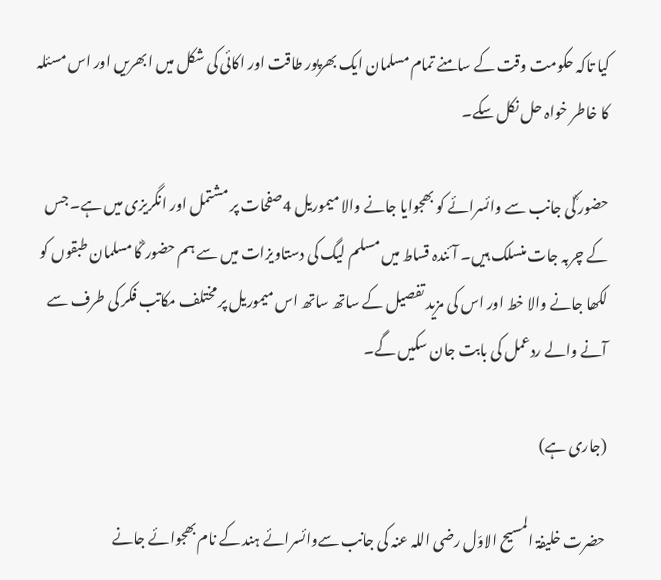کیا تاکہ حکومت وقت کے سامنے تمام مسلمان ایک بھرپور طاقت اور اکائی کی شکل میں ابھریں اور اس مسئلہ کا خاطر خواہ حل نکل سکے۔

حضور ؓکی جانب سے وائسرائے کو بھجوایا جانے والا میموریل 4صفحات پر مشتمل اور انگریزی میں ہے۔ جس کے چربہ جات منسلک ہیں۔ آئندہ قساط میں مسلم لیگ کی دستاویزات میں سے ہم حضور ؓکا مسلمان طبقوں کو لکھا جانے والا خط اور اس کی مزید تفصیل کے ساتھ ساتھ اس میموریل پر مختلف مکاتب فکر کی طرف سے آنے والے ردعمل کی بابت جان سکیں گے۔

(جاری ہے)

حضرت خلیفۃ المسیح الاوّل رضی اللہ عنہ کی جانب سےوائسرائے ہند کے نام بھجوائے جانے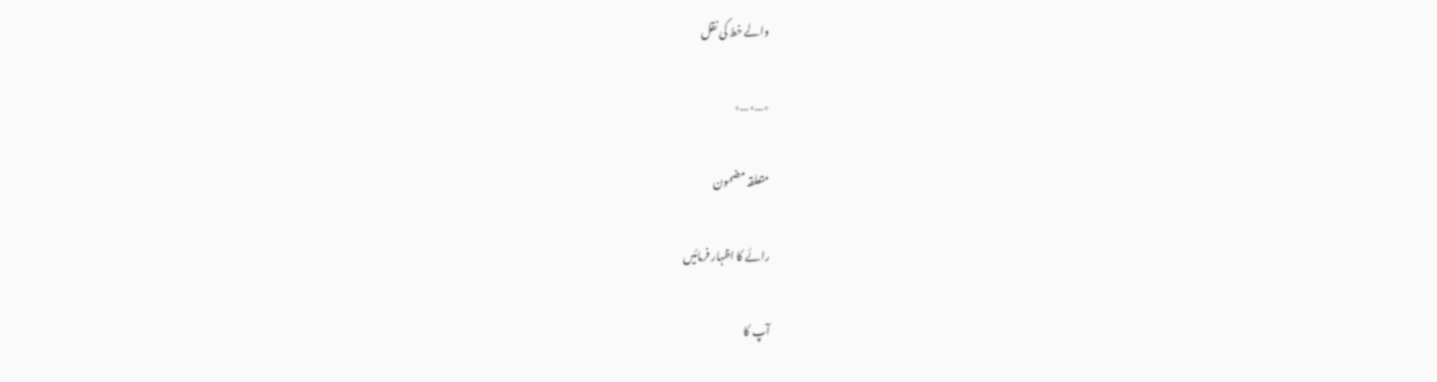والے خط کی نقل

٭…٭…٭

متعلقہ مضمون

رائے کا اظہار فرمائیں

آپ کا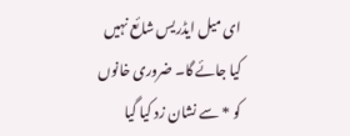ای میل ایڈریس شائع نہیں کیا جائے گا۔ ضروری خانوں کو * سے نشان زد کیا گیا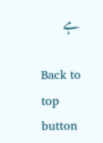ہے

Back to top button